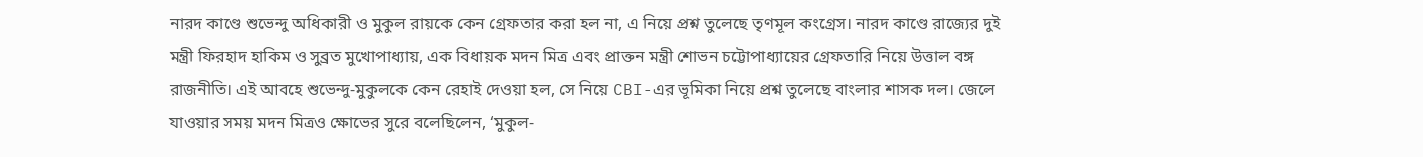নারদ কাণ্ডে শুভেন্দু অধিকারী ও মুকুল রায়কে কেন গ্রেফতার করা হল না, এ নিয়ে প্রশ্ন তুলেছে তৃণমূল কংগ্রেস। নারদ কাণ্ডে রাজ্যের দুই মন্ত্রী ফিরহাদ হাকিম ও সুব্রত মুখোপাধ্যায়, এক বিধায়ক মদন মিত্র এবং প্রাক্তন মন্ত্রী শোভন চট্টোপাধ্যায়ের গ্রেফতারি নিয়ে উত্তাল বঙ্গ রাজনীতি। এই আবহে শুভেন্দু-মুকুলকে কেন রেহাই দেওয়া হল, সে নিয়ে CBI-এর ভূমিকা নিয়ে প্রশ্ন তুলেছে বাংলার শাসক দল। জেলে যাওয়ার সময় মদন মিত্রও ক্ষোভের সুরে বলেছিলেন, ‘মুকুল-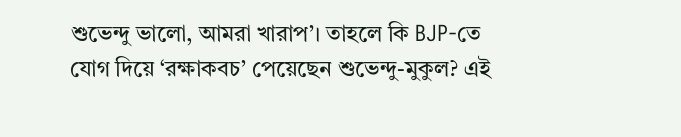শুভেন্দু ভালো, আমরা খারাপ’। তাহলে কি BJP-তে যোগ দিয়ে ‘রক্ষাকবচ’ পেয়েছেন শুভেন্দু-মুকুল? এই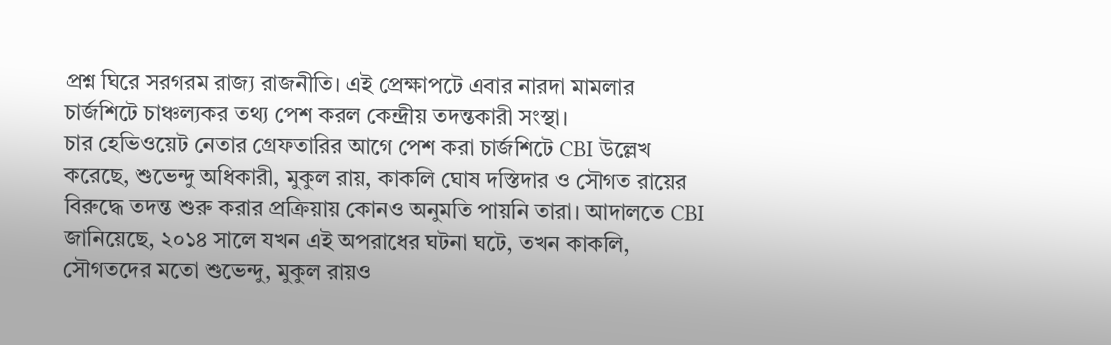প্রশ্ন ঘিরে সরগরম রাজ্য রাজনীতি। এই প্রেক্ষাপটে এবার নারদা মামলার চার্জশিটে চাঞ্চল্যকর তথ্য পেশ করল কেন্দ্রীয় তদন্তকারী সংস্থা।
চার হেভিওয়েট নেতার গ্রেফতারির আগে পেশ করা চার্জশিটে CBI উল্লেখ করেছে, শুভেন্দু অধিকারী, মুকুল রায়, কাকলি ঘোষ দস্তিদার ও সৌগত রায়ের বিরুদ্ধে তদন্ত শুরু করার প্রক্রিয়ায় কোনও অনুমতি পায়নি তারা। আদালতে CBI জানিয়েছে, ২০১৪ সালে যখন এই অপরাধের ঘটনা ঘটে, তখন কাকলি, সৌগতদের মতো শুভেন্দু, মুকুল রায়ও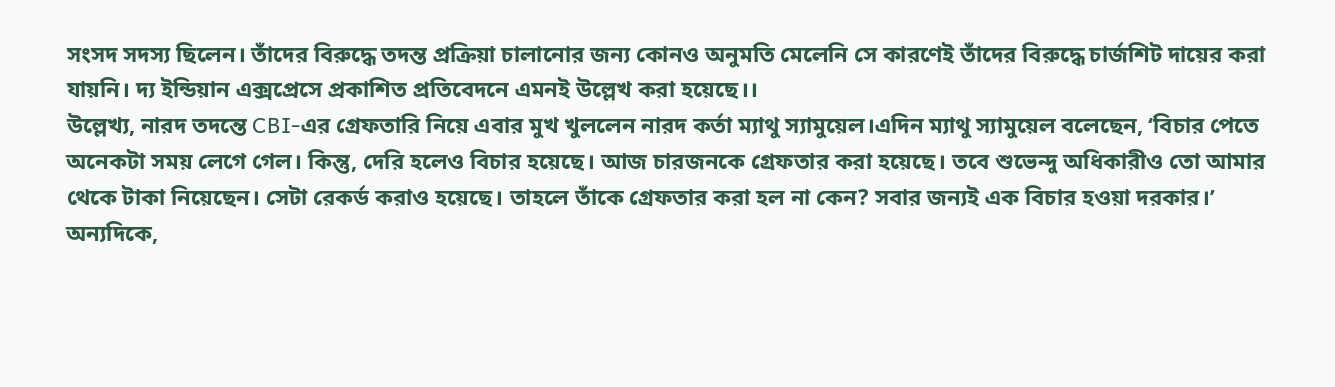সংসদ সদস্য ছিলেন। তাঁদের বিরুদ্ধে তদন্ত প্রক্রিয়া চালানোর জন্য কোনও অনুমতি মেলেনি সে কারণেই তাঁদের বিরুদ্ধে চার্জশিট দায়ের করা যায়নি। দ্য ইন্ডিয়ান এক্সপ্রেসে প্রকাশিত প্রতিবেদনে এমনই উল্লেখ করা হয়েছে।।
উল্লেখ্য, নারদ তদন্তে CBI-এর গ্রেফতারি নিয়ে এবার মুখ খুললেন নারদ কর্তা ম্যাথু স্যামুয়েল।এদিন ম্যাথু স্যামুয়েল বলেছেন, ‘বিচার পেতে অনেকটা সময় লেগে গেল। কিন্তু, দেরি হলেও বিচার হয়েছে। আজ চারজনকে গ্রেফতার করা হয়েছে। তবে শুভেন্দু অধিকারীও তো আমার থেকে টাকা নিয়েছেন। সেটা রেকর্ড করাও হয়েছে। তাহলে তাঁকে গ্রেফতার করা হল না কেন? সবার জন্যই এক বিচার হওয়া দরকার।’
অন্যদিকে,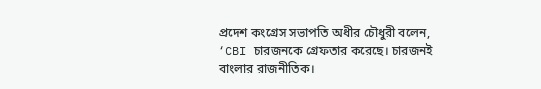প্রদেশ কংগ্রেস সভাপতি অধীর চৌধুরী বলেন, ‘CBI চারজনকে গ্রেফতার করেছে। চারজনই বাংলার রাজনীতিক।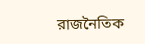রাজনৈতিক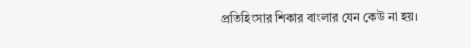প্রতিহিংসার শিকার বাংলার যেন কেউ না হয়।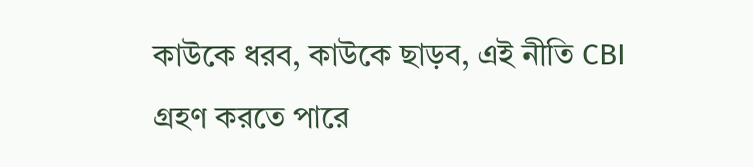কাউকে ধরব, কাউকে ছাড়ব, এই নীতি CBI গ্রহণ করতে পারে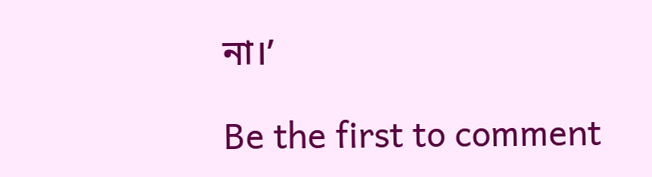না।’

Be the first to comment